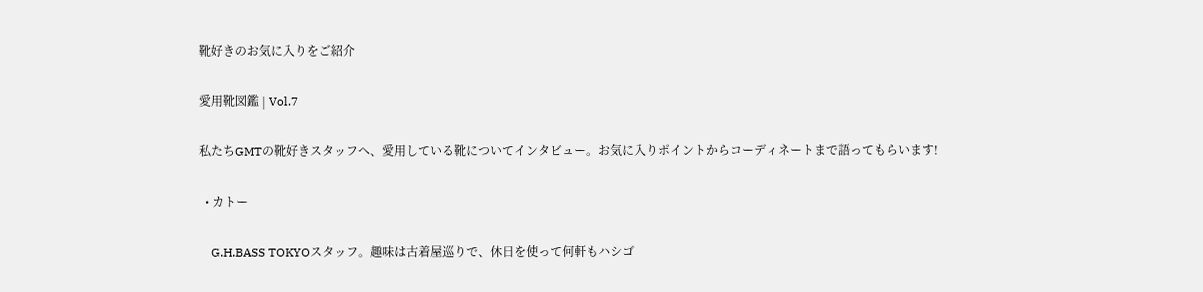靴好きのお気に入りをご紹介

愛用靴図鑑 | Vol.7

私たちGMTの靴好きスタッフへ、愛用している靴についてインタビュー。お気に入りポイントからコーディネートまで語ってもらいます!

  • カトー

    G.H.BASS TOKYOスタッフ。趣味は古着屋巡りで、休日を使って何軒もハシゴ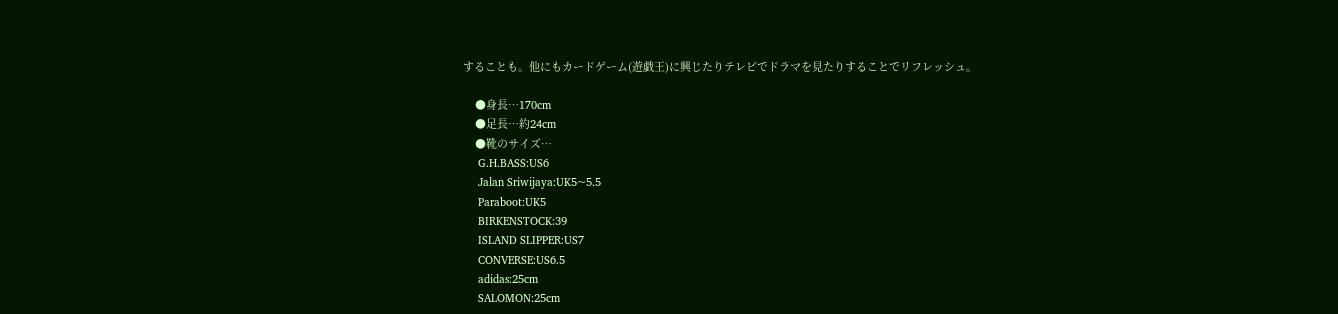することも。他にもカードゲーム(遊戯王)に興じたりテレビでドラマを見たりすることでリフレッシュ。

    ●身長…170cm
    ●足長…約24cm
    ●靴のサイズ…
     G.H.BASS:US6
     Jalan Sriwijaya:UK5~5.5
     Paraboot:UK5
     BIRKENSTOCK:39
     ISLAND SLIPPER:US7
     CONVERSE:US6.5
     adidas:25cm
     SALOMON:25cm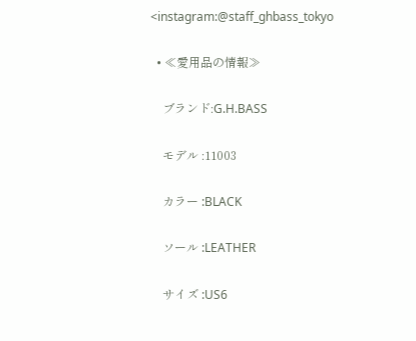<instagram:@staff_ghbass_tokyo

  • ≪愛用品の情報≫

    ブランド:G.H.BASS

    モデル :11003

    カラー :BLACK

    ソール :LEATHER

    サイズ :US6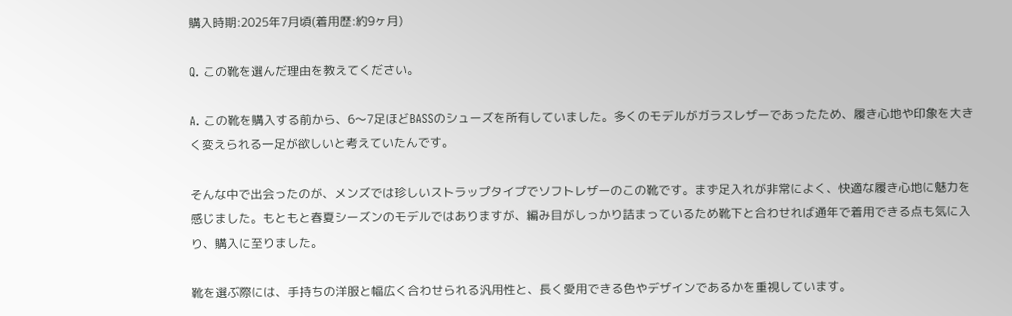購入時期:2025年7月頃(着用歴:約9ヶ月)

Q. この靴を選んだ理由を教えてください。

A. この靴を購入する前から、6〜7足ほどBASSのシューズを所有していました。多くのモデルがガラスレザーであったため、履き心地や印象を大きく変えられる一足が欲しいと考えていたんです。

そんな中で出会ったのが、メンズでは珍しいストラップタイプでソフトレザーのこの靴です。まず足入れが非常によく、快適な履き心地に魅力を感じました。もともと春夏シーズンのモデルではありますが、編み目がしっかり詰まっているため靴下と合わせれば通年で着用できる点も気に入り、購入に至りました。

靴を選ぶ際には、手持ちの洋服と幅広く合わせられる汎用性と、長く愛用できる色やデザインであるかを重視しています。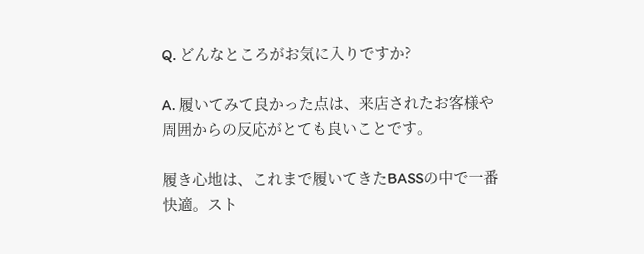Q. どんなところがお気に入りですか?

A. 履いてみて良かった点は、来店されたお客様や周囲からの反応がとても良いことです。

履き心地は、これまで履いてきたBASSの中で一番快適。スト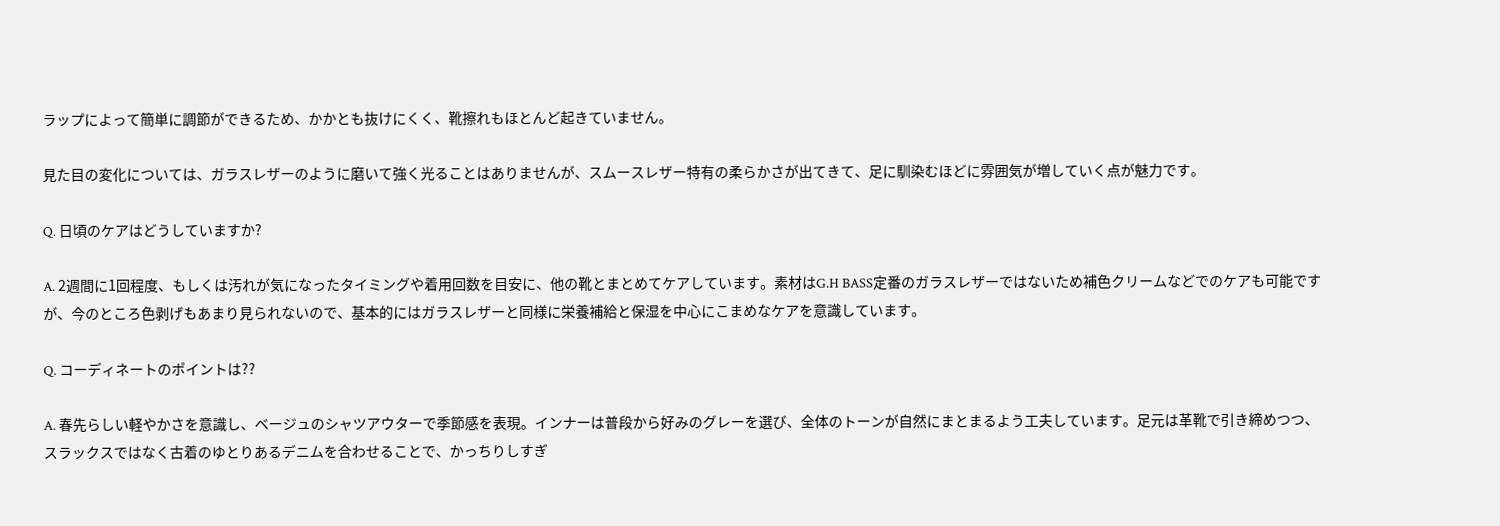ラップによって簡単に調節ができるため、かかとも抜けにくく、靴擦れもほとんど起きていません。

見た目の変化については、ガラスレザーのように磨いて強く光ることはありませんが、スムースレザー特有の柔らかさが出てきて、足に馴染むほどに雰囲気が増していく点が魅力です。

Q. 日頃のケアはどうしていますか?

A. 2週間に1回程度、もしくは汚れが気になったタイミングや着用回数を目安に、他の靴とまとめてケアしています。素材はG.H BASS定番のガラスレザーではないため補色クリームなどでのケアも可能ですが、今のところ色剥げもあまり見られないので、基本的にはガラスレザーと同様に栄養補給と保湿を中心にこまめなケアを意識しています。

Q. コーディネートのポイントは??

A. 春先らしい軽やかさを意識し、ベージュのシャツアウターで季節感を表現。インナーは普段から好みのグレーを選び、全体のトーンが自然にまとまるよう工夫しています。足元は革靴で引き締めつつ、スラックスではなく古着のゆとりあるデニムを合わせることで、かっちりしすぎ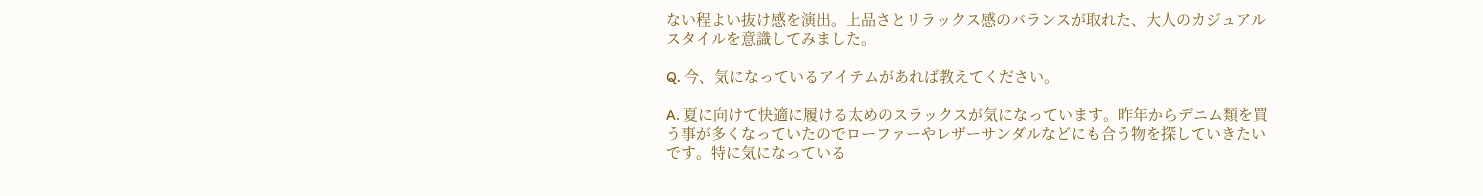ない程よい抜け感を演出。上品さとリラックス感のバランスが取れた、大人のカジュアルスタイルを意識してみました。

Q. 今、気になっているアイテムがあれば教えてください。

A. 夏に向けて快適に履ける太めのスラックスが気になっています。昨年からデニム類を買う事が多くなっていたのでローファーやレザーサンダルなどにも合う物を探していきたいです。特に気になっている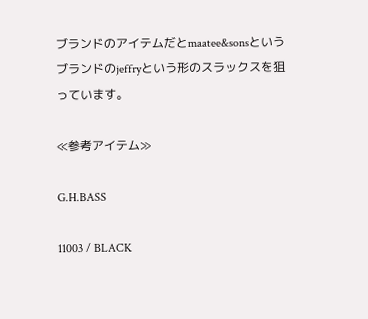ブランドのアイテムだとmaatee&sonsというブランドのjeffryという形のスラックスを狙っています。

≪参考アイテム≫

G.H.BASS

11003 / BLACK